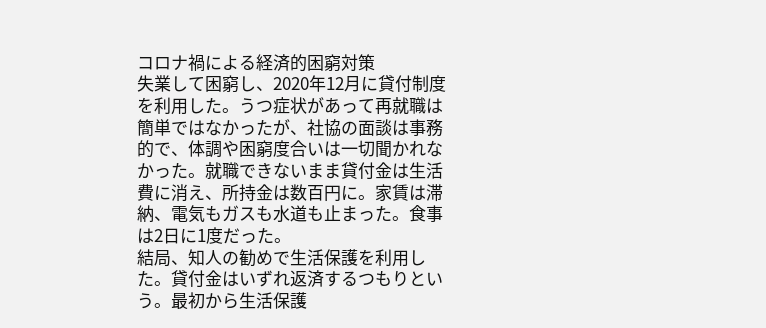コロナ禍による経済的困窮対策
失業して困窮し、2020年12月に貸付制度を利用した。うつ症状があって再就職は簡単ではなかったが、社協の面談は事務的で、体調や困窮度合いは一切聞かれなかった。就職できないまま貸付金は生活費に消え、所持金は数百円に。家賃は滞納、電気もガスも水道も止まった。食事は2日に1度だった。
結局、知人の勧めで生活保護を利用した。貸付金はいずれ返済するつもりという。最初から生活保護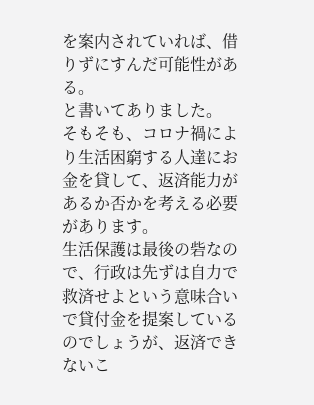を案内されていれば、借りずにすんだ可能性がある。
と書いてありました。
そもそも、コロナ禍により生活困窮する人達にお金を貸して、返済能力があるか否かを考える必要があります。
生活保護は最後の砦なので、行政は先ずは自力で救済せよという意味合いで貸付金を提案しているのでしょうが、返済できないこ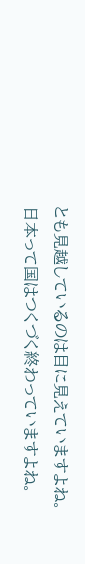とも見越しているのは目に見えていますよね。
日本って国はつくづく終わっていますよね。